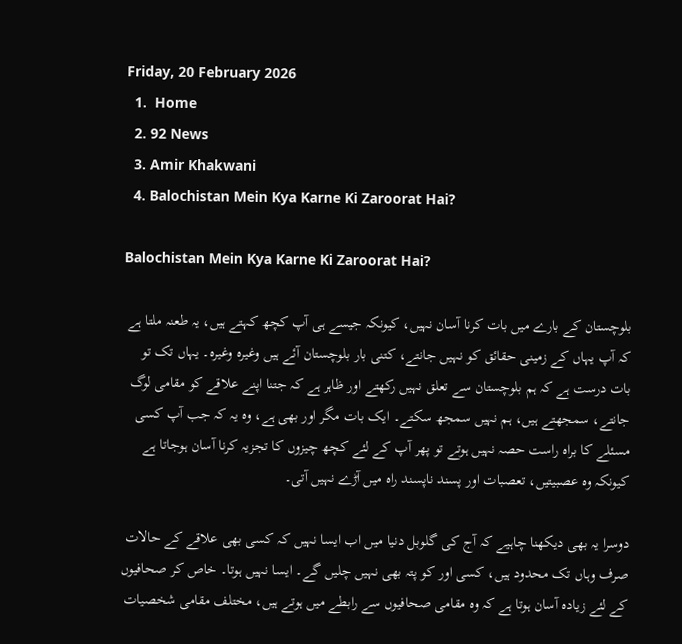Friday, 20 February 2026
  1.  Home
  2. 92 News
  3. Amir Khakwani
  4. Balochistan Mein Kya Karne Ki Zaroorat Hai?

Balochistan Mein Kya Karne Ki Zaroorat Hai?

بلوچستان کے بارے میں بات کرنا آسان نہیں، کیونکہ جیسے ہی آپ کچھ کہتے ہیں، یہ طعنہ ملتا ہے کہ آپ یہاں کے زمینی حقائق کو نہیں جانتے، کتنی بار بلوچستان آئے ہیں وغیرہ وغیرہ۔ یہاں تک تو بات درست ہے کہ ہم بلوچستان سے تعلق نہیں رکھتے اور ظاہر ہے کہ جتنا اپنے علاقے کو مقامی لوگ جانتے، سمجھتے ہیں، ہم نہیں سمجھ سکتے۔ ایک بات مگر اور بھی ہے، وہ یہ کہ جب آپ کسی مسئلے کا براہ راست حصہ نہیں ہوتے تو پھر آپ کے لئے کچھ چیزوں کا تجزیہ کرنا آسان ہوجاتا ہے کیونکہ وہ عصبیتیں، تعصبات اور پسند ناپسند راہ میں آڑے نہیں آتی۔

دوسرا یہ بھی دیکھنا چاہیے کہ آج کی گلوبل دنیا میں اب ایسا نہیں کہ کسی بھی علاقے کے حالات صرف وہاں تک محدود ہیں، کسی اور کو پتہ بھی نہیں چلیں گے۔ ایسا نہیں ہوتا۔ خاص کر صحافیوں کے لئے زیادہ آسان ہوتا ہے کہ وہ مقامی صحافیوں سے رابطے میں ہوتے ہیں، مختلف مقامی شخصیات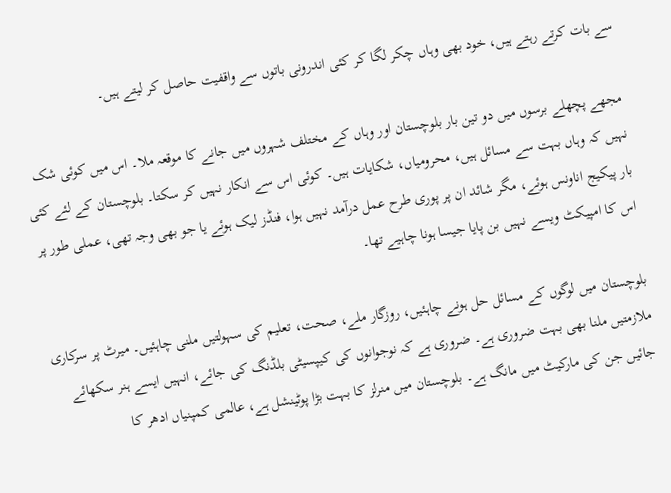سے بات کرتے رہتے ہیں، خود بھی وہاں چکر لگا کر کئی اندرونی باتوں سے واقفیت حاصل کر لیتے ہیں۔

مجھے پچھلے برسوں میں دو تین بار بلوچستان اور وہاں کے مختلف شہروں میں جانے کا موقعہ ملا۔ اس میں کوئی شک نہیں کہ وہاں بہت سے مسائل ہیں، محرومیاں، شکایات ہیں۔ کوئی اس سے انکار نہیں کر سکتا۔ بلوچستان کے لئے کئی بار پیکیج اناونس ہوئے، مگر شائد ان پر پوری طرح عمل درآمد نہیں ہوا، فنڈز لیک ہوئے یا جو بھی وجہ تھی، عملی طور پر اس کا امپیکٹ ویسے نہیں بن پایا جیسا ہونا چاہیے تھا۔

بلوچستان میں لوگوں کے مسائل حل ہونے چاہئیں، روزگار ملے، صحت، تعلیم کی سہولتیں ملنی چاہئیں۔ میرٹ پر سرکاری ملازمتیں ملنا بھی بہت ضروری ہے۔ ضروری ہے کہ نوجوانوں کی کیپسیٹی بلڈنگ کی جائے، انہیں ایسے ہنر سکھائے جائیں جن کی مارکیٹ میں مانگ ہے۔ بلوچستان میں منرلز کا بہت بڑا پوٹینشل ہے، عالمی کمپنیاں ادھر کا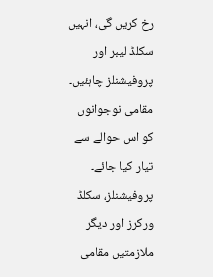رخ کریں گی، انہیں سکلڈ لیبر اور پروفیشنلز چاہئیں۔ مقامی نوجوانوں کو اس حوالے سے تیار کیا جائے۔ پروفیشنلز، سکلڈ ورکرز اور دیگر ملازمتیں مقامی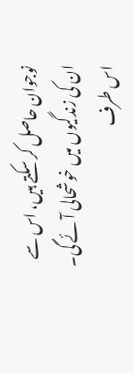نوجوان حاصل کر سکتے ہیں، اس سے ان کی زندگیوں میں خوشحالی آئے گی۔ اس طرف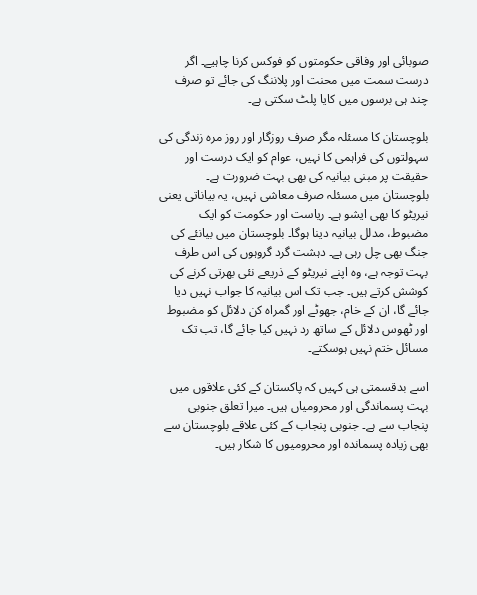صوبائی اور وفاقی حکومتوں کو فوکس کرنا چاہیے۔ اگر درست سمت میں محنت اور پلاننگ کی جائے تو صرف چند ہی برسوں میں کایا پلٹ سکتی ہے۔

بلوچستان کا مسئلہ مگر صرف روزگار اور روز مرہ زندگی کی سہولتوں کی فراہمی کا نہیں، عوام کو ایک درست اور حقیقت پر مبنی بیانیہ کی بھی بہت ضرورت ہے۔ بلوچستان میں مسئلہ صرف معاشی نہیں، یہ بیاناتی یعنی نیریٹو کا بھی ایشو ہے۔ ریاست اور حکومت کو ایک مضبوط، مدلل بیانیہ دینا ہوگا۔ بلوچستان میں بیانئے کی جنگ بھی چل رہی ہے۔ دہشت گرد گروہوں کی اس طرف بہت توجہ ہے، وہ اپنے نیریٹو کے ذریعے نئی بھرتی کرنے کی کوشش کرتے ہیں۔ جب تک اس بیانیہ کا جواب نہیں دیا جائے گا، ان کے خام، جھوٹے اور گمراہ کن دلائل کو مضبوط اور ٹھوس دلائل کے ساتھ رد نہیں کیا جائے گا، تب تک مسائل ختم نہیں ہوسکتے۔

اسے بدقسمتی ہی کہیں کہ پاکستان کے کئی علاقوں میں بہت پسماندگی اور محرومیاں ہیں۔ میرا تعلق جنوبی پنجاب سے ہے۔ جنوبی پنجاب کے کئی علاقے بلوچستان سے بھی زیادہ پسماندہ اور محرومیوں کا شکار ہیں۔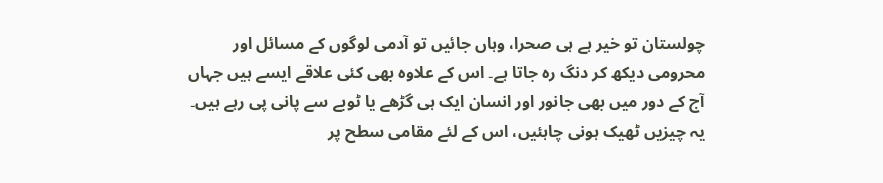چولستان تو خیر ہے ہی صحرا، وہاں جائیں تو آدمی لوگوں کے مسائل اور محرومی دیکھ کر دنگ رہ جاتا ہے۔ اس کے علاوہ بھی کئی علاقے ایسے ہیں جہاں آج کے دور میں بھی جانور اور انسان ایک ہی گڑھے یا ٹوبے سے پانی پی رہے ہیں۔ یہ چیزیں ٹھیک ہونی چاہئیں، اس کے لئے مقامی سطح پر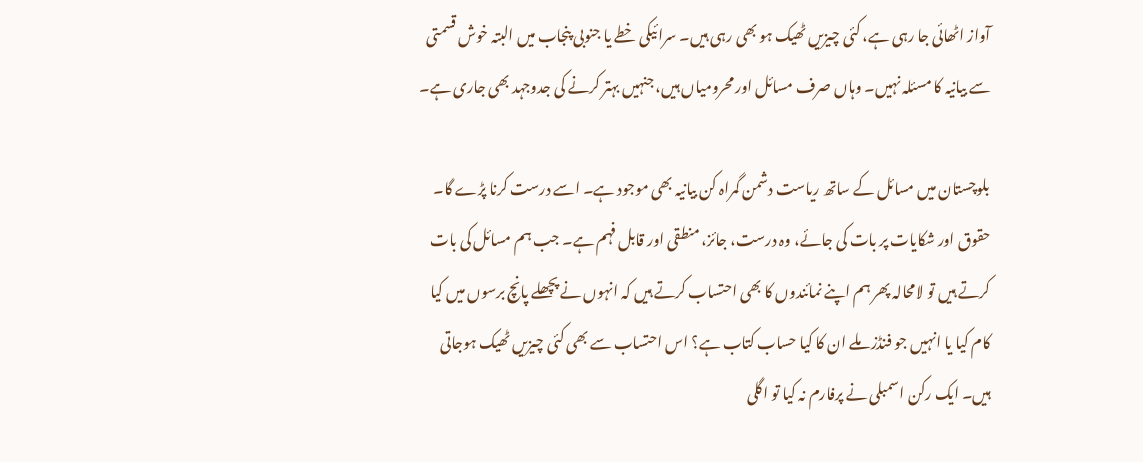آواز اٹھائی جا رہی ہے، کئی چیزیں ٹھیک ہو بھی رہی ہیں۔ سرائیکی خطے یا جنوبی پنجاب میں البتہ خوش قسمتی سے بیانیہ کا مسئلہ نہیں۔ وہاں صرف مسائل اور محرومیاں ہیں، جنہیں بہتر کرنے کی جدوجہد بھی جاری ہے۔

بلوچستان میں مسائل کے ساتھ ریاست دشمن گمراہ کن بیانیہ بھی موجود ہے۔ اسے درست کرنا پڑے گا۔ حقوق اور شکایات پر بات کی جائے، وہ درست، جائز، منطقی اور قابل فہم ہے۔ جب ہم مسائل کی بات کرتے ہیں تو لامحالہ پھر ہم اپنے نمائندوں کا بھی احتساب کرتے ہیں کہ انہوں نے پچھلے پانچ برسوں میں کیا کام کیا یا انہیں جو فنڈز ملے ان کا کیا حساب کتاب ہے؟ اس احتساب سے بھی کئی چیزیں ٹھیک ہوجاتی ہیں۔ ایک رکن اسمبلی نے پرفارم نہ کیا تو اگلی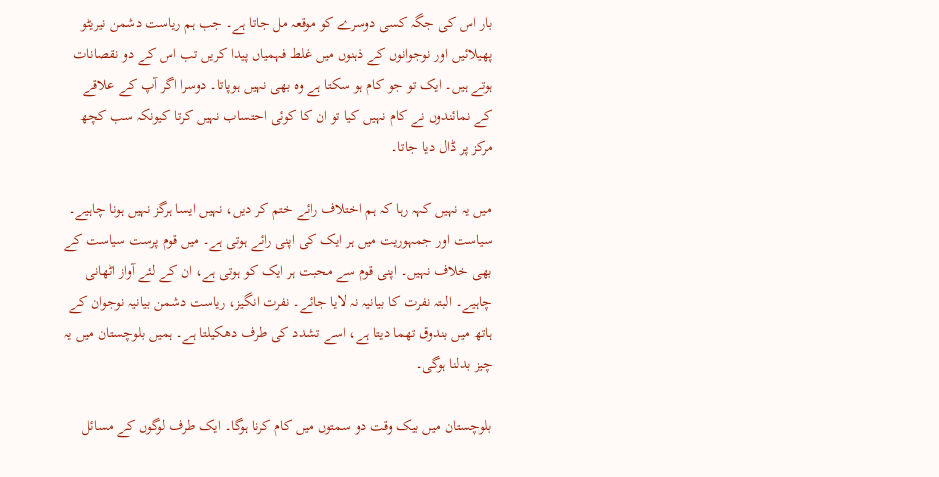بار اس کی جگہ کسی دوسرے کو موقعہ مل جاتا ہے۔ جب ہم ریاست دشمن نیریٹو پھیلائیں اور نوجوانوں کے ذہنوں میں غلط فہمیاں پیدا کریں تب اس کے دو نقصانات ہوتے ہیں۔ ایک تو جو کام ہو سکتا ہے وہ بھی نہیں ہوپاتا۔ دوسرا اگر آپ کے علاقے کے نمائندوں نے کام نہیں کیا تو ان کا کوئی احتساب نہیں کرتا کیونکہ سب کچھ مرکز پر ڈال دیا جاتا۔

میں یہ نہیں کہہ رہا کہ ہم اختلاف رائے ختم کر دیں، نہیں ایسا ہرگز نہیں ہونا چاہیے۔ سیاست اور جمہوریت میں ہر ایک کی اپنی رائے ہوتی ہے۔ میں قوم پرست سیاست کے بھی خلاف نہیں۔ اپنی قوم سے محبت ہر ایک کو ہوتی ہے، ان کے لئے آواز اٹھانی چاہیے۔ البتہ نفرت کا بیانیہ نہ لایا جائے۔ نفرت انگیز، ریاست دشمن بیانیہ نوجوان کے ہاتھ میں بندوق تھما دیتا ہے، اسے تشدد کی طرف دھکیلتا ہے۔ ہمیں بلوچستان میں یہ چیز بدلنا ہوگی۔

بلوچستان میں بیک وقت دو سمتوں میں کام کرنا ہوگا۔ ایک طرف لوگوں کے مسائل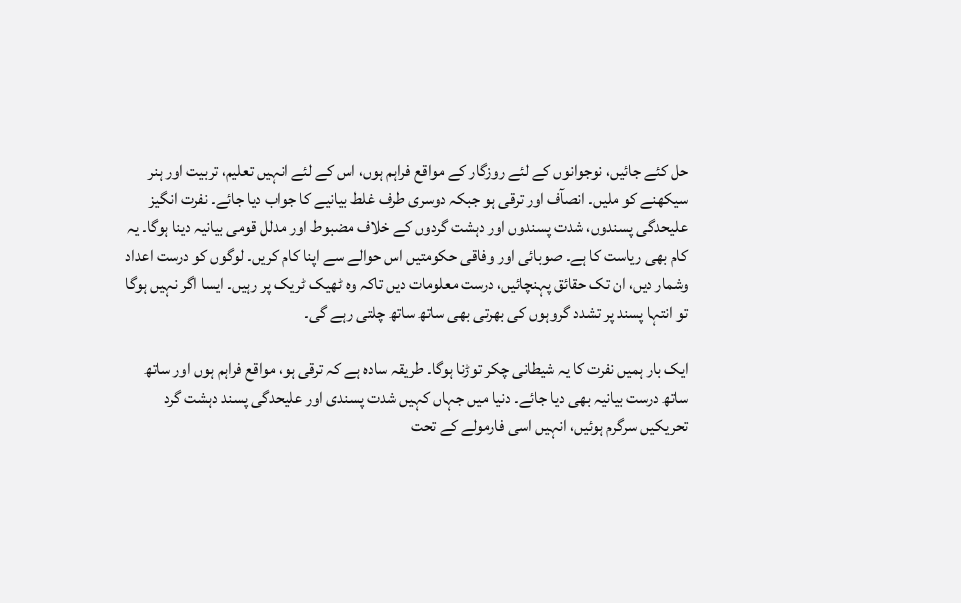حل کئے جائیں، نوجوانوں کے لئے روزگار کے مواقع فراہم ہوں، اس کے لئے انہیں تعلیم، تربیت اور ہنر سیکھنے کو ملیں۔ انصآف اور ترقی ہو جبکہ دوسری طرف غلط بیانیے کا جواب دیا جائے۔ نفرت انگیز علیحدگی پسندوں، شدت پسندوں اور دہشت گردوں کے خلاف مضبوط اور مدلل قومی بیانیہ دینا ہوگا۔ یہ کام بھی ریاست کا ہے۔ صوبائی اور وفاقی حکومتیں اس حوالے سے اپنا کام کریں۔ لوگوں کو درست اعداد وشمار دیں، ان تک حقائق پہنچائیں، درست معلومات دیں تاکہ وہ ٹھیک ٹریک پر رہیں۔ ایسا اگر نہیں ہوگا تو انتہا پسند پر تشدد گروہوں کی بھرتی بھی ساتھ ساتھ چلتی رہے گی۔

ایک بار ہمیں نفرت کا یہ شیطانی چکر توڑنا ہوگا۔ طریقہ سادہ ہے کہ ترقی ہو، مواقع فراہم ہوں اور ساتھ ساتھ درست بیانیہ بھی دیا جائے۔ دنیا میں جہاں کہیں شدت پسندی اور علیحدگی پسند دہشت گرد تحریکیں سرگرم ہوئیں، انہیں اسی فارمولے کے تحت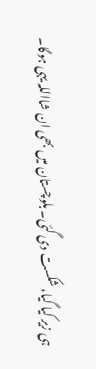ہی زیر کیا گیا، شکست دی گئی۔ بلوچستان میں بھی ان شااللہ یہی ہوگا۔